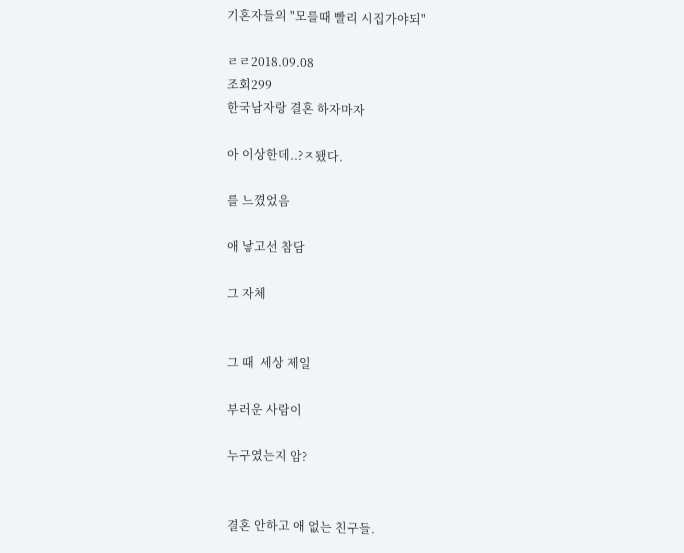기혼자들의 "모를때 빨리 시집가야되"

ㄹㄹ2018.09.08
조회299
한국남자랑 결혼 하자마자

아 이상한데..?ㅈ됐다.

를 느꼈었음

애 낳고선 참담

그 자체


그 때  세상 제일

부러운 사람이

누구였는지 암?


결혼 안하고 애 없는 친구들.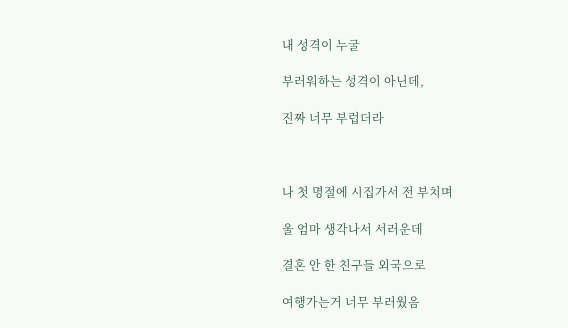내 성격이 누굴

부러워하는 성격이 아닌데,

진짜 너무 부럽더라



나 첫 명절에 시집가서 전 부치며

울 엄마 생각나서 서러운데

결혼 안 한 친구들 외국으로

여행가는거 너무 부러웠음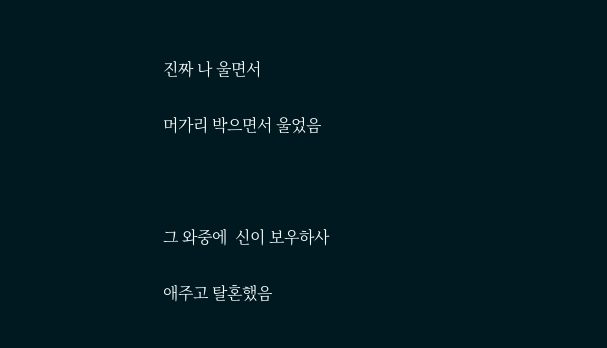진짜 나 울면서

머가리 박으면서 울었음



그 와중에  신이 보우하사

애주고 탈혼했음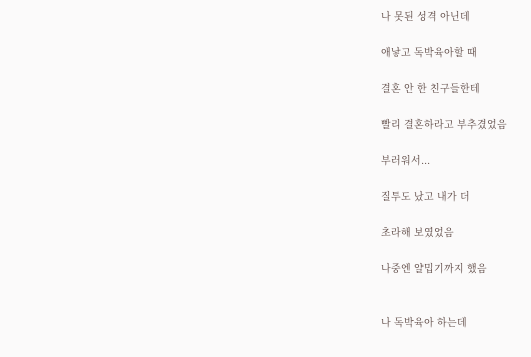나 못된 성격 아닌데

애낳고 독박육아할 때

결혼 안 한 친구들한테

빨리 결혼하라고 부추겼었음

부러워서...

질투도 났고 내가 더

초라해 보였었음

나중엔 얄밉기까지 했음


나 독박육아 하는데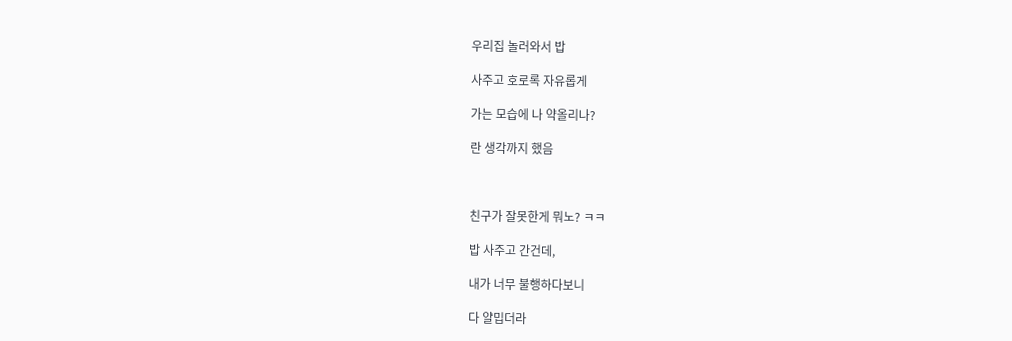우리집 놀러와서 밥

사주고 호로록 자유롭게

가는 모습에 나 약올리나?

란 생각까지 했음



친구가 잘못한게 뭐노? ㅋㅋ

밥 사주고 간건데,

내가 너무 불행하다보니

다 얄밉더라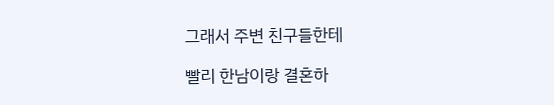그래서 주변 친구들한테

빨리 한남이랑 결혼하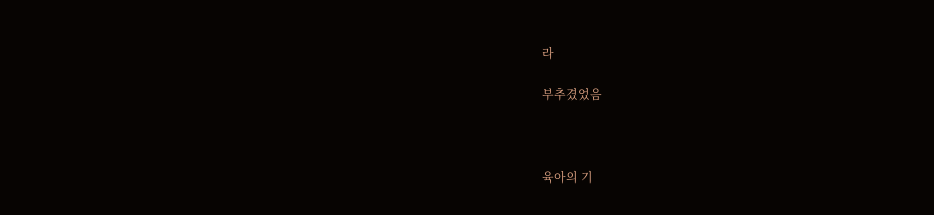라

부추겼었음



육아의 기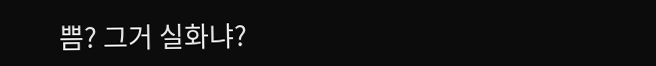쁨? 그거 실화냐?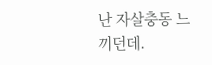난 자살충동 느끼던데.